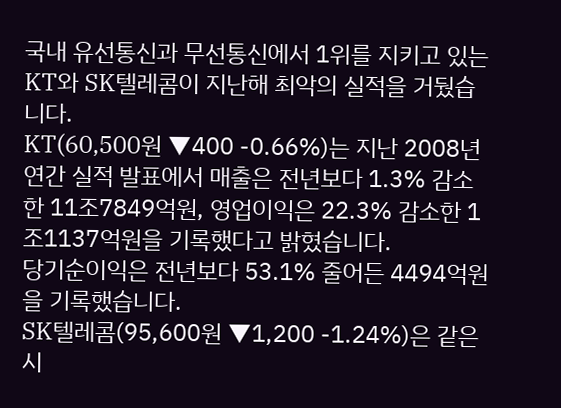국내 유선통신과 무선통신에서 1위를 지키고 있는 KT와 SK텔레콤이 지난해 최악의 실적을 거뒀습니다.
KT(60,500원 ▼400 -0.66%)는 지난 2008년 연간 실적 발표에서 매출은 전년보다 1.3% 감소한 11조7849억원, 영업이익은 22.3% 감소한 1조1137억원을 기록했다고 밝혔습니다.
당기순이익은 전년보다 53.1% 줄어든 4494억원을 기록했습니다.
SK텔레콤(95,600원 ▼1,200 -1.24%)은 같은 시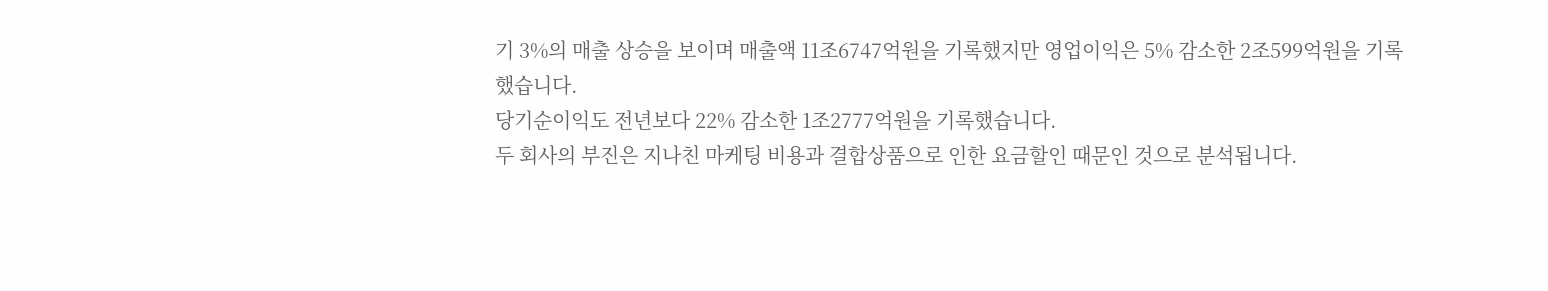기 3%의 매출 상승을 보이며 매출액 11조6747억원을 기록했지만 영업이익은 5% 감소한 2조599억원을 기록했습니다.
당기순이익도 전년보다 22% 감소한 1조2777억원을 기록했습니다.
두 회사의 부진은 지나친 마케팅 비용과 결합상품으로 인한 요금할인 때문인 것으로 분석됩니다.